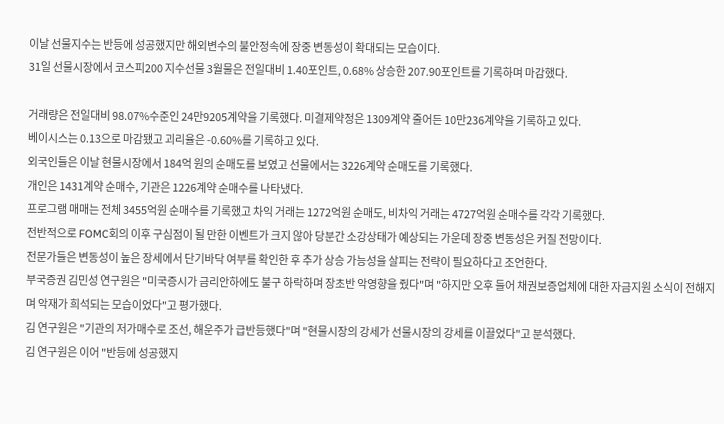이날 선물지수는 반등에 성공했지만 해외변수의 불안정속에 장중 변동성이 확대되는 모습이다.
31일 선물시장에서 코스피200 지수선물 3월물은 전일대비 1.40포인트, 0.68% 상승한 207.90포인트를 기록하며 마감했다.

거래량은 전일대비 98.07%수준인 24만9205계약을 기록했다. 미결제약정은 1309계약 줄어든 10만236계약을 기록하고 있다.
베이시스는 0.13으로 마감됐고 괴리율은 -0.60%를 기록하고 있다.
외국인들은 이날 현물시장에서 184억 원의 순매도를 보였고 선물에서는 3226계약 순매도를 기록했다.
개인은 1431계약 순매수, 기관은 1226계약 순매수를 나타냈다.
프로그램 매매는 전체 3455억원 순매수를 기록했고 차익 거래는 1272억원 순매도, 비차익 거래는 4727억원 순매수를 각각 기록했다.
전반적으로 FOMC회의 이후 구심점이 될 만한 이벤트가 크지 않아 당분간 소강상태가 예상되는 가운데 장중 변동성은 커질 전망이다.
전문가들은 변동성이 높은 장세에서 단기바닥 여부를 확인한 후 추가 상승 가능성을 살피는 전략이 필요하다고 조언한다.
부국증권 김민성 연구원은 "미국증시가 금리안하에도 불구 하락하며 장초반 악영향을 줬다"며 "하지만 오후 들어 채권보증업체에 대한 자금지원 소식이 전해지며 악재가 희석되는 모습이었다"고 평가했다.
김 연구원은 "기관의 저가매수로 조선, 해운주가 급반등했다"며 "현물시장의 강세가 선물시장의 강세를 이끌었다"고 분석했다.
김 연구원은 이어 "반등에 성공했지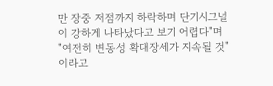만 장중 저점까지 하락하며 단기시그널이 강하게 나타났다고 보기 어렵다"며
"여전히 변동성 확대장세가 지속될 것"이라고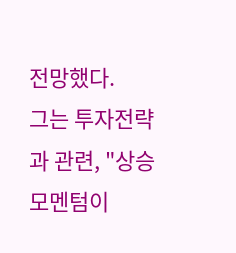전망했다.
그는 투자전략과 관련, "상승모멘텀이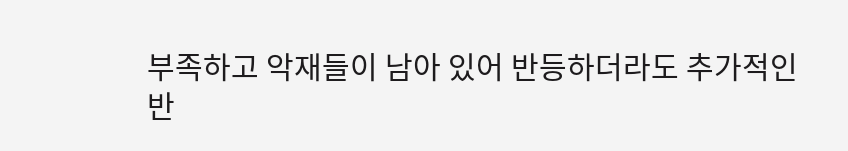부족하고 악재들이 남아 있어 반등하더라도 추가적인 반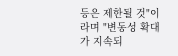등은 제한될 것"이라며 "변동성 확대가 지속되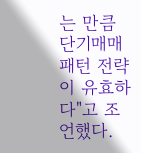는 만큼 단기매매패턴 전략이 유효하다"고 조언했다.